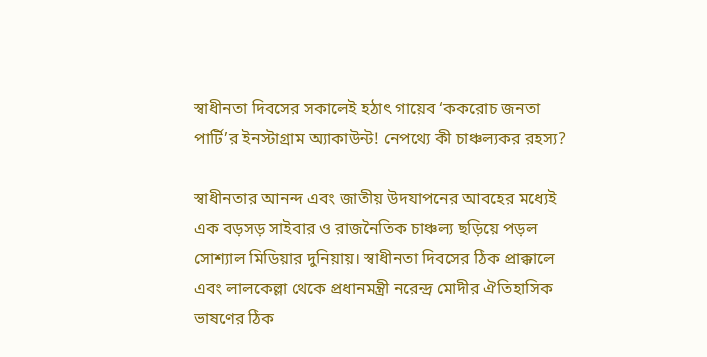স্বাধীনতা দিবসের সকালেই হঠাৎ গায়েব ‘ককরোচ জনতা পার্টি’র ইনস্টাগ্রাম অ্যাকাউন্ট! নেপথ্যে কী চাঞ্চল্যকর রহস্য?

স্বাধীনতার আনন্দ এবং জাতীয় উদযাপনের আবহের মধ্যেই এক বড়সড় সাইবার ও রাজনৈতিক চাঞ্চল্য ছড়িয়ে পড়ল সোশ্যাল মিডিয়ার দুনিয়ায়। স্বাধীনতা দিবসের ঠিক প্রাক্কালে এবং লালকেল্লা থেকে প্রধানমন্ত্রী নরেন্দ্র মোদীর ঐতিহাসিক ভাষণের ঠিক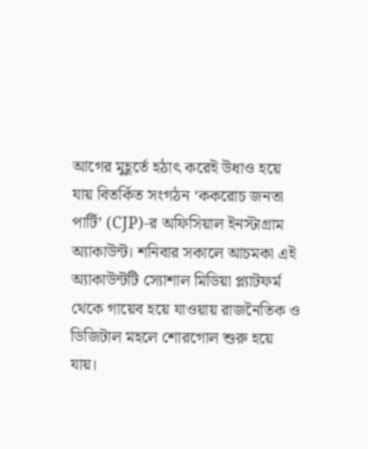আগের মুহূর্তে হঠাৎ করেই উধাও হয়ে যায় বিতর্কিত সংগঠন ‘ককরোচ জনতা পার্টি’ (CJP)-র অফিসিয়াল ইনস্টাগ্রাম অ্যাকাউন্ট। শনিবার সকালে আচমকা এই অ্যাকাউন্টটি স্যোশাল মিডিয়া প্ল্যাটফর্ম থেকে গায়েব হয়ে যাওয়ায় রাজনৈতিক ও ডিজিটাল মহলে শোরগোল শুরু হয়ে যায়।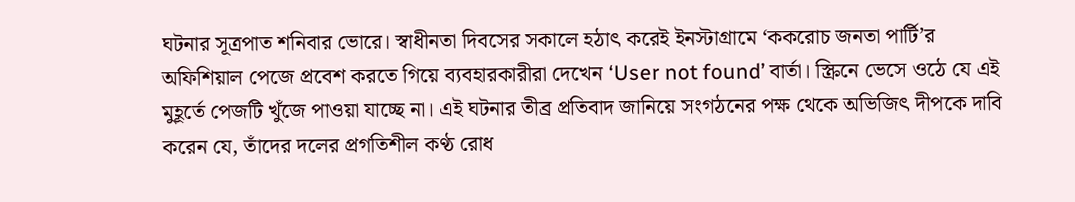ঘটনার সূত্রপাত শনিবার ভোরে। স্বাধীনতা দিবসের সকালে হঠাৎ করেই ইনস্টাগ্রামে ‘ককরোচ জনতা পার্টি’র অফিশিয়াল পেজে প্রবেশ করতে গিয়ে ব্যবহারকারীরা দেখেন ‘User not found’ বার্তা। স্ক্রিনে ভেসে ওঠে যে এই মুহূর্তে পেজটি খুঁজে পাওয়া যাচ্ছে না। এই ঘটনার তীব্র প্রতিবাদ জানিয়ে সংগঠনের পক্ষ থেকে অভিজিৎ দীপকে দাবি করেন যে, তাঁদের দলের প্রগতিশীল কণ্ঠ রোধ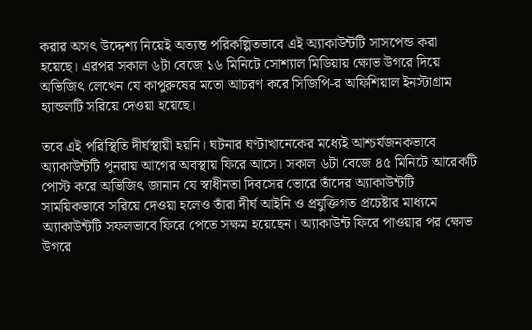করার অসৎ উদ্দেশ্য নিয়েই অত্যন্ত পরিকল্পিতভাবে এই অ্যাকাউন্টটি সাসপেন্ড করা হয়েছে। এরপর সকাল ৬টা বেজে ১৬ মিনিটে সোশ্যাল মিডিয়ায় ক্ষোভ উগরে দিয়ে অভিজিৎ লেখেন যে কাপুরুষের মতো আচরণ করে সিজিপি-র অফিশিয়াল ইনস্টাগ্রাম হ্যান্ডলটি সরিয়ে দেওয়া হয়েছে।

তবে এই পরিস্থিতি দীর্ঘস্থায়ী হয়নি। ঘটনার ঘণ্টাখানেকের মধ্যেই আশ্চর্যজনকভাবে অ্যাকাউন্টটি পুনরায় আগের অবস্থায় ফিরে আসে। সকাল ৬টা বেজে ৪৫ মিনিটে আরেকটি পোস্ট করে অভিজিৎ জানান যে স্বাধীনতা দিবসের ভোরে তাঁদের অ্যাকাউন্টটি সাময়িকভাবে সরিয়ে দেওয়া হলেও তাঁরা দীর্ঘ আইনি ও প্রযুক্তিগত প্রচেষ্টার মাধ্যমে অ্যাকাউন্টটি সফলভাবে ফিরে পেতে সক্ষম হয়েছেন। অ্যাকাউন্ট ফিরে পাওয়ার পর ক্ষোভ উগরে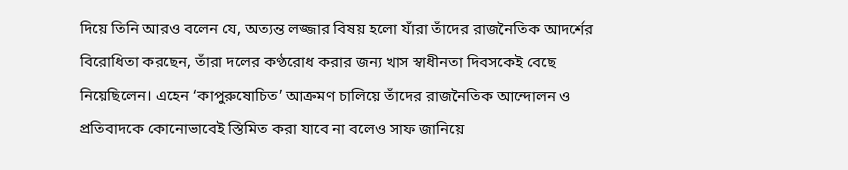দিয়ে তিনি আরও বলেন যে, অত্যন্ত লজ্জার বিষয় হলো যাঁরা তাঁদের রাজনৈতিক আদর্শের বিরোধিতা করছেন, তাঁরা দলের কণ্ঠরোধ করার জন্য খাস স্বাধীনতা দিবসকেই বেছে নিয়েছিলেন। এহেন ‘কাপুরুষোচিত’ আক্রমণ চালিয়ে তাঁদের রাজনৈতিক আন্দোলন ও প্রতিবাদকে কোনোভাবেই স্তিমিত করা যাবে না বলেও সাফ জানিয়ে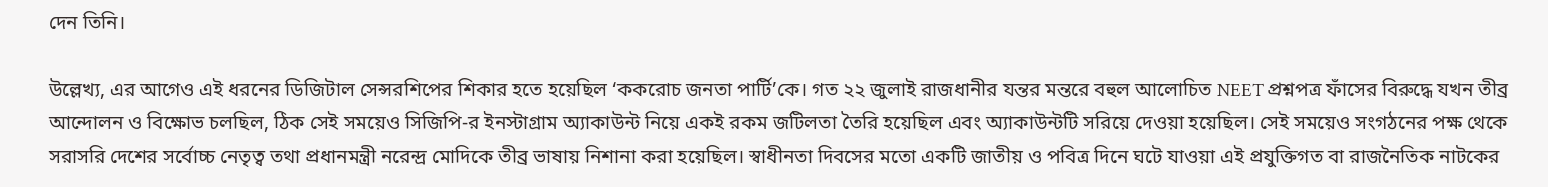দেন তিনি।

উল্লেখ্য, এর আগেও এই ধরনের ডিজিটাল সেন্সরশিপের শিকার হতে হয়েছিল ‘ককরোচ জনতা পার্টি’কে। গত ২২ জুলাই রাজধানীর যন্তর মন্তরে বহুল আলোচিত NEET প্রশ্নপত্র ফাঁসের বিরুদ্ধে যখন তীব্র আন্দোলন ও বিক্ষোভ চলছিল, ঠিক সেই সময়েও সিজিপি-র ইনস্টাগ্রাম অ্যাকাউন্ট নিয়ে একই রকম জটিলতা তৈরি হয়েছিল এবং অ্যাকাউন্টটি সরিয়ে দেওয়া হয়েছিল। সেই সময়েও সংগঠনের পক্ষ থেকে সরাসরি দেশের সর্বোচ্চ নেতৃত্ব তথা প্রধানমন্ত্রী নরেন্দ্র মোদিকে তীব্র ভাষায় নিশানা করা হয়েছিল। স্বাধীনতা দিবসের মতো একটি জাতীয় ও পবিত্র দিনে ঘটে যাওয়া এই প্রযুক্তিগত বা রাজনৈতিক নাটকের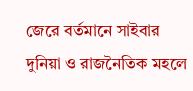জেরে বর্তমানে সাইবার দুনিয়া ও রাজনৈতিক মহলে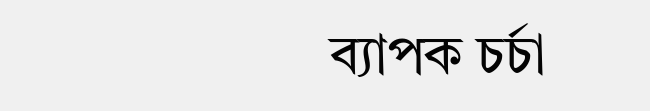ব্যাপক চর্চা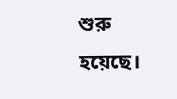শুরু হয়েছে।